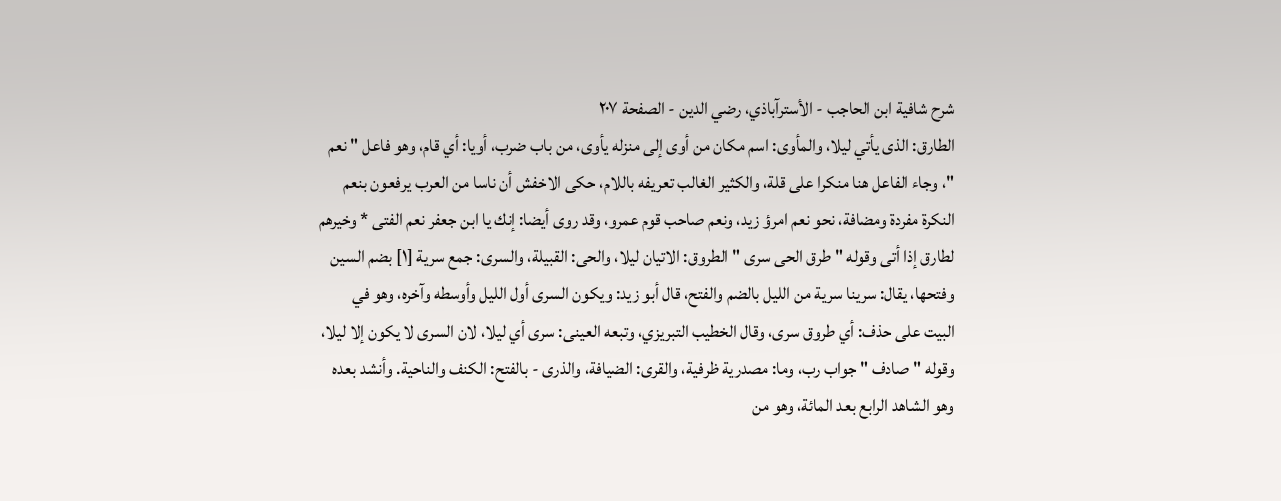شرح شافية ابن الحاجب - الأسترآباذي، رضي الدين - الصفحة ٢٠٧
الطارق: الذى يأتي ليلا، والمأوى: اسم مكان من أوى إلى منزله يأوى، من باب ضرب، أويا: أي قام، وهو فاعل " نعم "، وجاء الفاعل هنا منكرا على قلة، والكثير الغالب تعريفه باللام، حكى الاخفش أن ناسا من العرب يرفعون بنعم النكرة مفردة ومضافة، نحو نعم امرؤ زيد، ونعم صاحب قوم عمرو، وقد روى أيضا: إنك يا ابن جعفر نعم الفتى * وخيرهم لطارق إذا أتى وقوله " طرق الحى سرى " الطروق: الاتيان ليلا، والحى: القبيلة، والسرى: جمع سرية [١] بضم السين وفتحها، يقال: سرينا سرية من الليل بالضم والفتح، قال أبو زيد: ويكون السرى أول الليل وأوسطه وآخره، وهو في البيت على حذف: أي طروق سرى، وقال الخطيب التبريزي، وتبعه العينى: سرى أي ليلا، لان السرى لا يكون إلا ليلا، وقوله " صادف " جواب رب، وما: مصدرية ظرفية، والقرى: الضيافة، والذرى - بالفتح: الكنف والناحية. وأنشد بعده وهو الشاهد الرابع بعد المائة، وهو من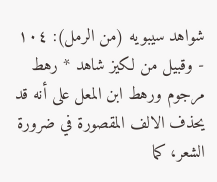شواهد سيبويه (من الرمل): ١٠٤ - وقبيل من لكيز شاهد * رهط مرجوم ورهط ابن المعل على أنه قد يحذف الالف المقصورة في ضرورة الشعر، كما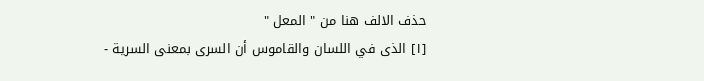حذف الالف هنا من " المعل "
[١] الذى في اللسان والقاموس أن السرى بمعنى السرية -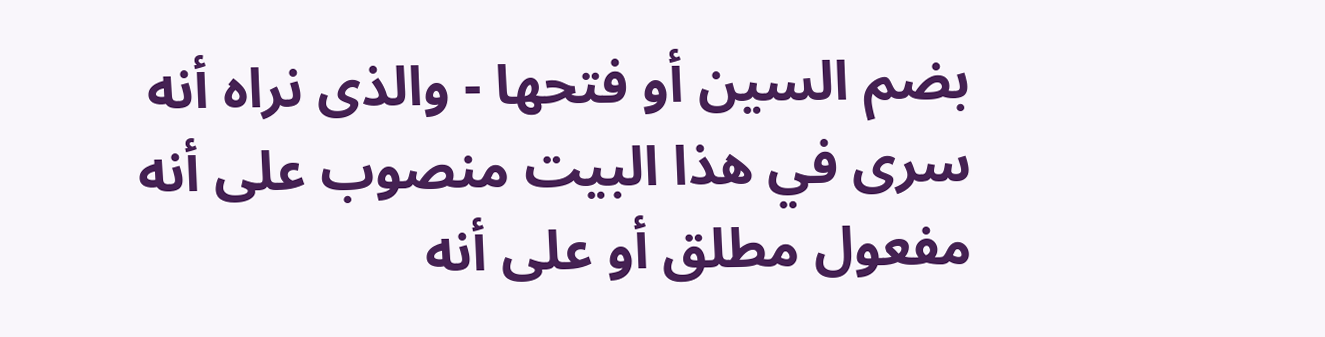بضم السين أو فتحها - والذى نراه أنه سرى في هذا البيت منصوب على أنه مفعول مطلق أو على أنه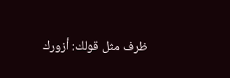ظرف مثل قولك: أزورك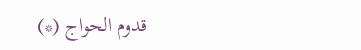قدوم الحواج (*)